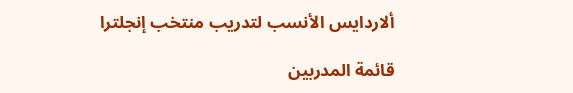ألاردايس الأنسب لتدريب منتخب إنجلترا

قائمة المدربين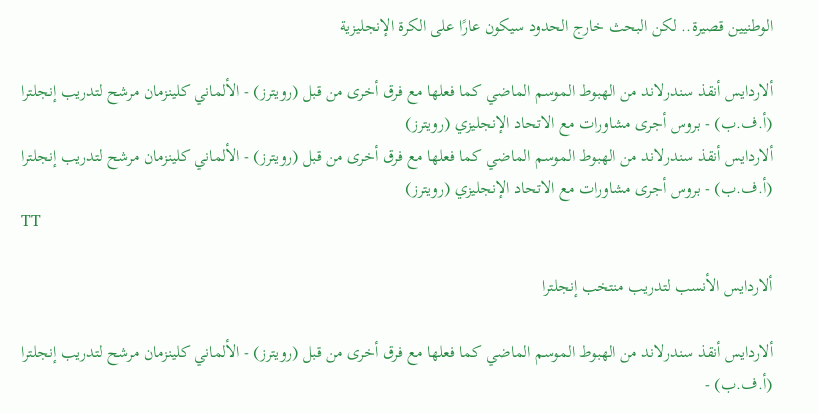الوطنيين قصيرة.. لكن البحث خارج الحدود سيكون عارًا على الكرة الإنجليزية

ألاردايس أنقذ سندرلاند من الهبوط الموسم الماضي كما فعلها مع فرق أخرى من قبل (رويترز) - الألماني كلينزمان مرشح لتدريب إنجلترا (أ.ف.ب) - بروس أجرى مشاورات مع الاتحاد الإنجليزي (رويترز)
ألاردايس أنقذ سندرلاند من الهبوط الموسم الماضي كما فعلها مع فرق أخرى من قبل (رويترز) - الألماني كلينزمان مرشح لتدريب إنجلترا (أ.ف.ب) - بروس أجرى مشاورات مع الاتحاد الإنجليزي (رويترز)
TT

ألاردايس الأنسب لتدريب منتخب إنجلترا

ألاردايس أنقذ سندرلاند من الهبوط الموسم الماضي كما فعلها مع فرق أخرى من قبل (رويترز) - الألماني كلينزمان مرشح لتدريب إنجلترا (أ.ف.ب) -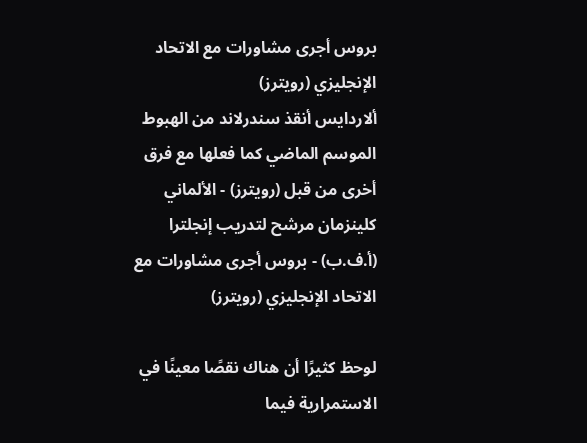بروس أجرى مشاورات مع الاتحاد الإنجليزي (رويترز)
ألاردايس أنقذ سندرلاند من الهبوط الموسم الماضي كما فعلها مع فرق أخرى من قبل (رويترز) - الألماني كلينزمان مرشح لتدريب إنجلترا (أ.ف.ب) - بروس أجرى مشاورات مع الاتحاد الإنجليزي (رويترز)

لوحظ كثيرًا أن هناك نقصًا معينًا في الاستمرارية فيما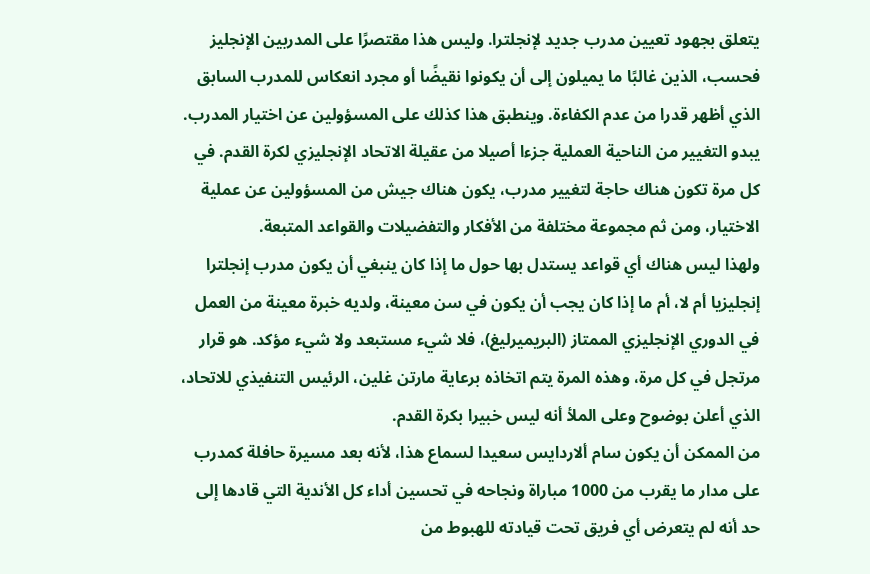يتعلق بجهود تعيين مدرب جديد لإنجلترا. وليس هذا مقتصرًا على المدربين الإنجليز فحسب، الذين غالبًا ما يميلون إلى أن يكونوا نقيضًا أو مجرد انعكاس للمدرب السابق الذي أظهر قدرا من عدم الكفاءة. وينطبق هذا كذلك على المسؤولين عن اختيار المدرب. يبدو التغيير من الناحية العملية جزءا أصيلا من عقيلة الاتحاد الإنجليزي لكرة القدم. في كل مرة تكون هناك حاجة لتغيير مدرب، يكون هناك جيش من المسؤولين عن عملية الاختيار، ومن ثم مجموعة مختلفة من الأفكار والتفضيلات والقواعد المتبعة.
ولهذا ليس هناك أي قواعد يستدل بها حول ما إذا كان ينبغي أن يكون مدرب إنجلترا إنجليزيا أم لا، أم ما إذا كان يجب أن يكون في سن معينة، ولديه خبرة معينة من العمل في الدوري الإنجليزي الممتاز (البريميرليغ)، فلا شيء مستبعد ولا شيء مؤكد. هو قرار مرتجل في كل مرة، وهذه المرة يتم اتخاذه برعاية مارتن غلين، الرئيس التنفيذي للاتحاد، الذي أعلن بوضوح وعلى الملأ أنه ليس خبيرا بكرة القدم.
من الممكن أن يكون سام ألاردايس سعيدا لسماع هذا، لأنه بعد مسيرة حافلة كمدرب على مدار ما يقرب من 1000 مباراة ونجاحه في تحسين أداء كل الأندية التي قادها إلى حد أنه لم يتعرض أي فريق تحت قيادته للهبوط من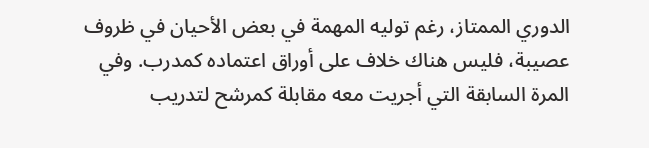الدوري الممتاز، رغم توليه المهمة في بعض الأحيان في ظروف عصيبة، فليس هناك خلاف على أوراق اعتماده كمدرب. وفي المرة السابقة التي أجريت معه مقابلة كمرشح لتدريب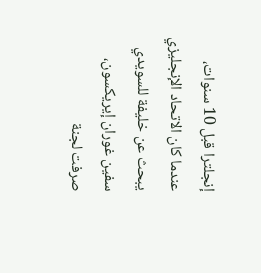إنجلترا قبل 10 سنوات، عندما كان الاتحاد الإنجليزي يبحث عن خليفة للسويدي سفين غوران إيريكسون، صرفت لجنة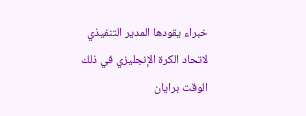خبراء يقودها المدير التنفيذي لاتحاد الكرة الإنجليزي في ذلك الوقت برايان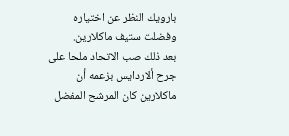بارويك النظر عن اختياره وفضلت ستيف ماكلارين.
بعد ذلك صب الاتحاد ملحا على جرح ألاردايس بزعمه أن ماكلارين كان المرشح المفضل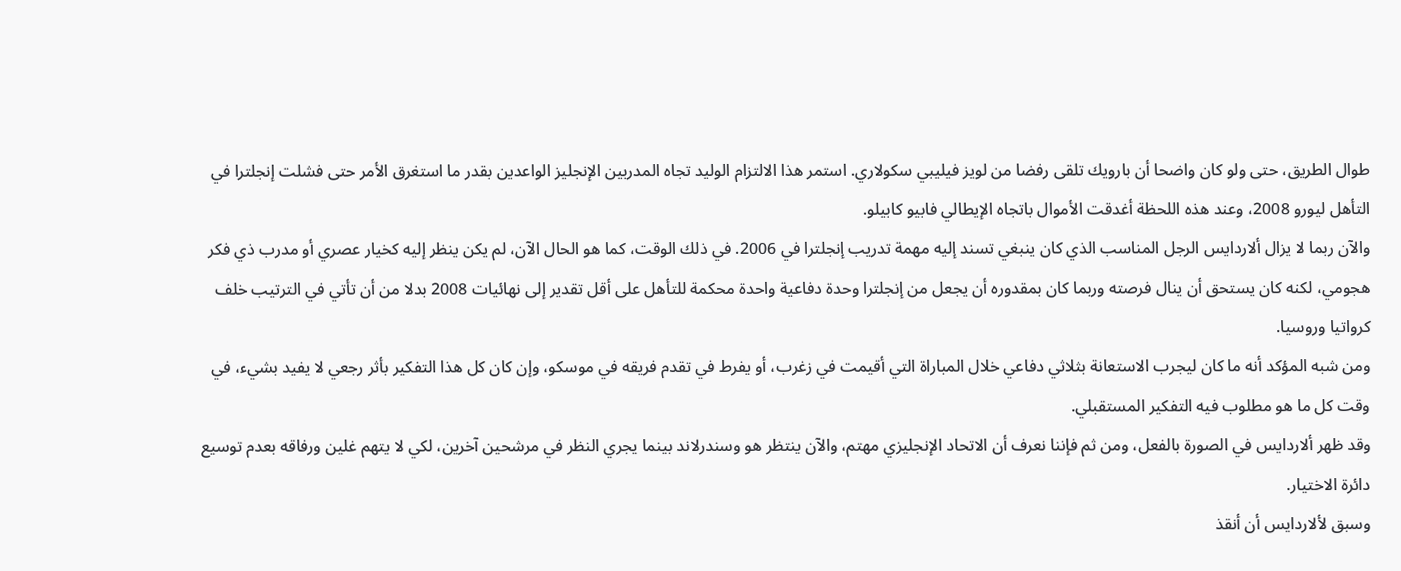طوال الطريق، حتى ولو كان واضحا أن بارويك تلقى رفضا من لويز فيليبي سكولاري. استمر هذا الالتزام الوليد تجاه المدربين الإنجليز الواعدين بقدر ما استغرق الأمر حتى فشلت إنجلترا في التأهل ليورو 2008، وعند هذه اللحظة أغدقت الأموال باتجاه الإيطالي فابيو كابيلو.
والآن ربما لا يزال ألاردايس الرجل المناسب الذي كان ينبغي تسند إليه مهمة تدريب إنجلترا في 2006. في ذلك الوقت، كما هو الحال الآن، لم يكن ينظر إليه كخيار عصري أو مدرب ذي فكر هجومي، لكنه كان يستحق أن ينال فرصته وربما كان بمقدوره أن يجعل من إنجلترا وحدة دفاعية واحدة محكمة للتأهل على أقل تقدير إلى نهائيات 2008 بدلا من أن تأتي في الترتيب خلف كرواتيا وروسيا.
ومن شبه المؤكد أنه ما كان ليجرب الاستعانة بثلاثي دفاعي خلال المباراة التي أقيمت في زغرب، أو يفرط في تقدم فريقه في موسكو، وإن كان كل هذا التفكير بأثر رجعي لا يفيد بشيء، في وقت كل ما هو مطلوب فيه التفكير المستقبلي.
وقد ظهر ألاردايس في الصورة بالفعل، ومن ثم فإننا نعرف أن الاتحاد الإنجليزي مهتم، والآن ينتظر هو وسندرلاند بينما يجري النظر في مرشحين آخرين، لكي لا يتهم غلين ورفاقه بعدم توسيع دائرة الاختيار.
وسبق لألاردايس أن أنقذ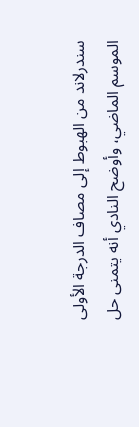سندرلاند من الهبوط إلى مصاف الدرجة الأولى الموسم الماضي، وأوضح النادي أنه يتمنى حل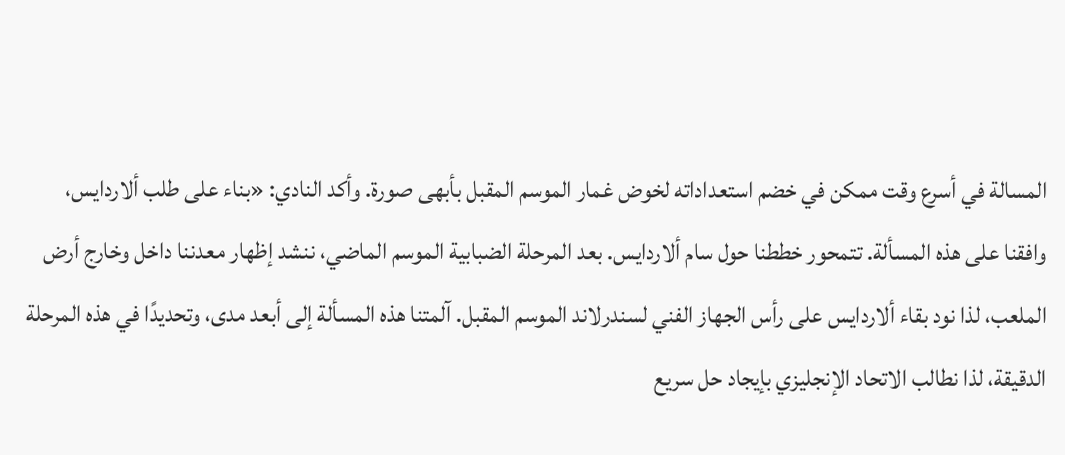المسالة في أسرع وقت ممكن في خضم استعداداته لخوض غمار الموسم المقبل بأبهى صورة. وأكد النادي: «بناء على طلب ألاردايس، وافقنا على هذه المسألة. تتمحور خططنا حول سام ألاردايس. بعد المرحلة الضبابية الموسم الماضي، ننشد إظهار معدننا داخل وخارج أرض الملعب، لذا نود بقاء ألاردايس على رأس الجهاز الفني لسندرلاند الموسم المقبل. آلمتنا هذه المسألة إلى أبعد مدى، وتحديدًا في هذه المرحلة الدقيقة، لذا نطالب الاتحاد الإنجليزي بإيجاد حل سريع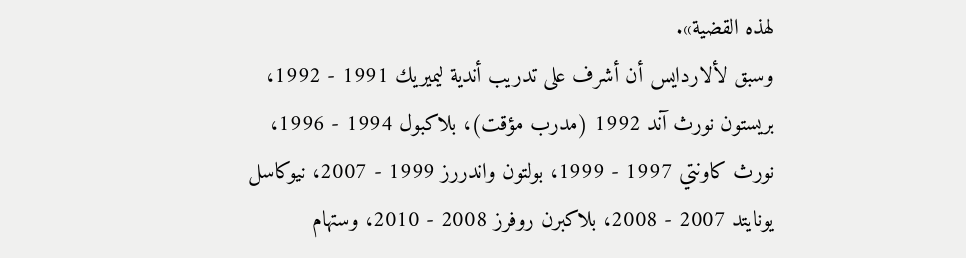لهذه القضية».
وسبق لألاردايس أن أشرف على تدريب أندية ليميريك 1991 - 1992، بريستون نورث آند 1992 (مدرب مؤقت)، بلاكبول 1994 - 1996، نورث كاونتي 1997 - 1999، بولتون واندررز 1999 - 2007، نيوكاسل يونايتد 2007 - 2008، بلاكبرن روفرز 2008 - 2010، وستهام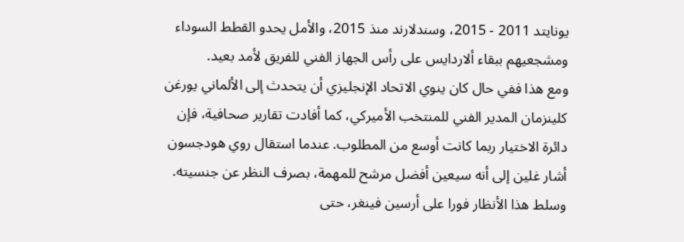يونايتد 2011 - 2015، وسندلارند منذ 2015، والأمل يحدو القطط السوداء ومشجعيهم ببقاء ألاردايس على رأس الجهاز الفني للفريق لأمد بعيد.
ومع هذا ففي حال كان ينوي الاتحاد الإنجليزي أن يتحدث إلى الألماني يورغن كلينزمان المدير الفني للمنتخب الأميركي، كما أفادت تقارير صحافية، فإن دائرة الاختيار ربما كانت أوسع من المطلوب. عندما استقال روي هودجسون أشار غلين إلى أنه سيعين أفضل مرشح للمهمة، بصرف النظر عن جنسيته. وسلط هذا الأنظار فورا على أرسين فينغر، حتى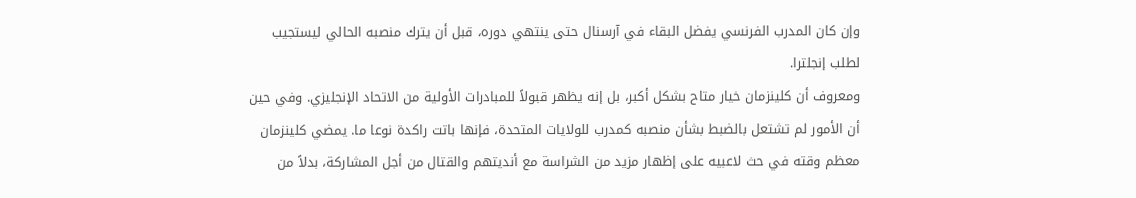وإن كان المدرب الفرنسي يفضل البقاء في آرسنال حتى ينتهي دوره، قبل أن يترك منصبه الحالي ليستجيب لطلب إنجلترا.
ومعروف أن كلينزمان خيار متاح بشكل أكبر، بل إنه يظهر قبولاً للمبادرات الأولية من الاتحاد الإنجليزي. وفي حين أن الأمور لم تشتعل بالضبط بشأن منصبه كمدرب للولايات المتحدة، فإنها باتت راكدة نوعا ما. يمضي كلينزمان معظم وقته في حث لاعبيه على إظهار مزيد من الشراسة مع أنديتهم والقتال من أجل المشاركة، بدلاً من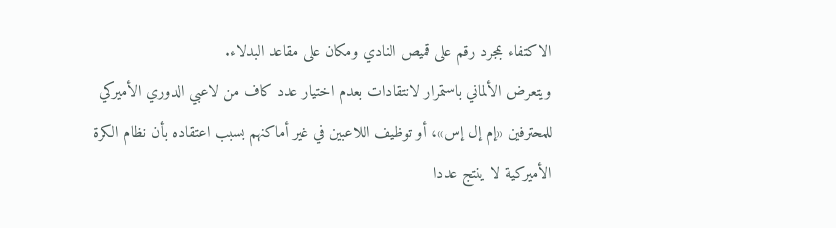الاكتفاء بمجرد رقم على قميص النادي ومكان على مقاعد البدلاء.
ويتعرض الألماني باستمرار لانتقادات بعدم اختيار عدد كاف من لاعبي الدوري الأميركي للمحترفين «إم إل إس»، أو توظيف اللاعبين في غير أماكنهم بسبب اعتقاده بأن نظام الكرة الأميركية لا ينتج عددا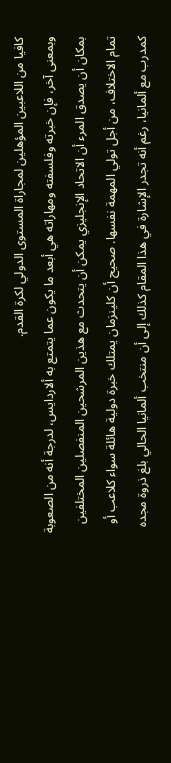كافيا من اللاعبين المؤهلين لمجاراة المستوى الدولي لكرة القدم.
وبمعنى آخر، فإن خبرته وفلسفته ومهاراته هي أبعد ما يكون عما يتمتع به ألاردايس، لدرجة أنه من الصعوبة بمكان أن يصدق المرء أن الاتحاد الإنجليزي يمكن أن يتحدث مع هذين المرشحين المنفصلين المختلفين تمام الاختلاف، من أجل تولي المهمة نفسها. صحيح أن كلينزمان يمتلك خبرة دولية هائلة سواء كلاعب أو كمدرب مع ألمانيا، رغم أنه تجدر الإشارة في هذا المقام كذلك إلى أن منتخب ألمانيا الحالي بلغ ذروة مجده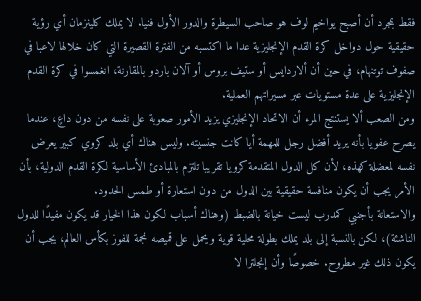فقط بمجرد أن أصبح يواخيم لوف هو صاحب السيطرة والدور الأول فنيا. لا يملك كلينزمان أي رؤية حقيقية حول دواخل كرة القدم الإنجليزية عدا ما اكتسبه من الفترة القصيرة التي كان خلالها لاعبا في صفوف توتنهام، في حين أن ألاردايس أو ستيف بروس أو آلان باردو بالمقارنة، انغمسوا في كرة القدم الإنجليزية على عدة مستويات عبر مسيراتهم العملية.
ومن الصعب ألا يستنتج المرء أن الاتحاد الإنجليزي يزيد الأمور صعوبة على نفسه من دون داعٍ، عندما يصرح عفويا بأنه يريد أفضل رجل للمهمة أيا كانت جنسيته. وليس هناك أي بلد كروي كبير يعرض نفسه لمعضلة كهذه، لأن كل الدول المتقدمة كرويا تقريبا تلتزم بالمبادئ الأساسية لكرة القدم الدولية، بأن الأمر يجب أن يكون منافسة حقيقية بين الدول من دون استعارة أو طمس الحدود.
والاستعانة بأجنبي كمدرب ليست خيانة بالضبط (وهناك أسباب لكون هذا الخيار قد يكون مفيدًا للدول الناشئة)، لكن بالنسبة إلى بلد يملك بطولة محلية قوية ويحمل على قميصه نجمة للفوز بكأس العالم، يجب أن يكون ذلك غير مطروح. خصوصًا وأن إنجلترا لا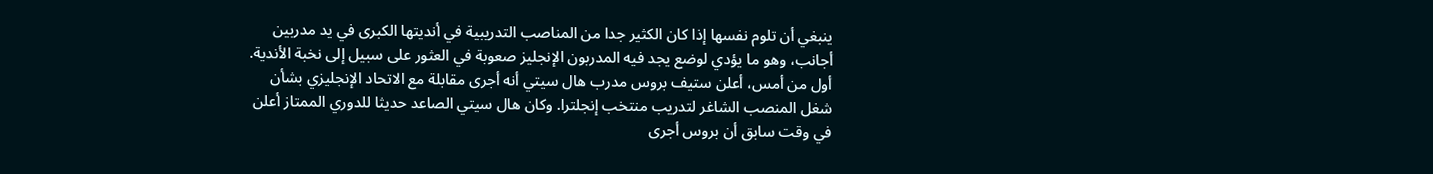ينبغي أن تلوم نفسها إذا كان الكثير جدا من المناصب التدريبية في أنديتها الكبرى في يد مدربين أجانب، وهو ما يؤدي لوضع يجد فيه المدربون الإنجليز صعوبة في العثور على سبيل إلى نخبة الأندية.
أول من أمس، أعلن ستيف بروس مدرب هال سيتي أنه أجرى مقابلة مع الاتحاد الإنجليزي بشأن شغل المنصب الشاغر لتدريب منتخب إنجلترا. وكان هال سيتي الصاعد حديثا للدوري الممتاز أعلن في وقت سابق أن بروس أجرى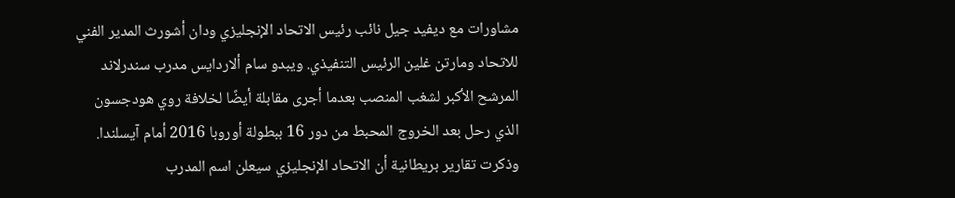مشاورات مع ديفيد جيل نائب رئيس الاتحاد الإنجليزي ودان أشورث المدير الفني للاتحاد ومارتن غلين الرئيس التنفيذي. ويبدو سام ألاردايس مدرب سندرلاند المرشح الأكبر لشغب المنصب بعدما أجرى مقابلة أيضًا لخلافة روي هودجسون الذي رحل بعد الخروج المحبط من دور 16 ببطولة أوروبا 2016 أمام آيسلندا. وذكرت تقارير بريطانية أن الاتحاد الإنجليزي سيعلن اسم المدرب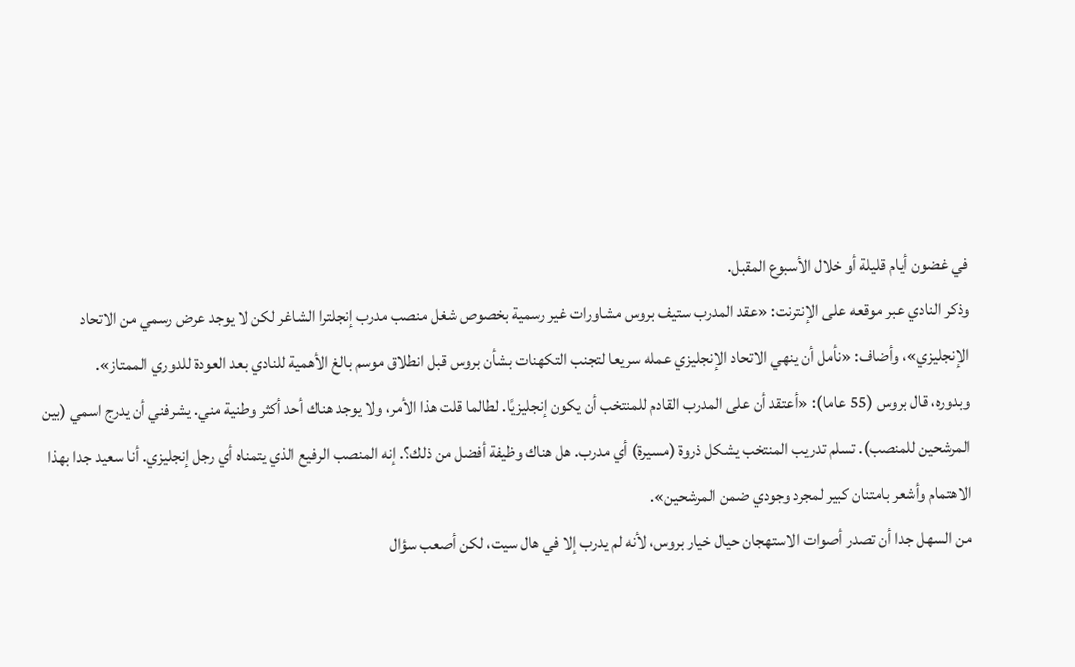في غضون أيام قليلة أو خلال الأسبوع المقبل.
وذكر النادي عبر موقعه على الإنترنت: «عقد المدرب ستيف بروس مشاورات غير رسمية بخصوص شغل منصب مدرب إنجلترا الشاغر لكن لا يوجد عرض رسمي من الاتحاد الإنجليزي»، وأضاف: «نأمل أن ينهي الاتحاد الإنجليزي عمله سريعا لتجنب التكهنات بشأن بروس قبل انطلاق موسم بالغ الأهمية للنادي بعد العودة للدوري الممتاز».
وبدوره، قال بروس (55 عاما): «أعتقد أن على المدرب القادم للمنتخب أن يكون إنجليزيًا. لطالما قلت هذا الأمر، ولا يوجد هناك أحد أكثر وطنية مني. يشرفني أن يدرج اسمي (بين المرشحين للمنصب). تسلم تدريب المنتخب يشكل ذروة (مسيرة) أي مدرب. هل هناك وظيفة أفضل من ذلك؟. إنه المنصب الرفيع الذي يتمناه أي رجل إنجليزي. أنا سعيد جدا بهذا الاهتمام وأشعر بامتنان كبير لمجرد وجودي ضمن المرشحين».
من السهل جدا أن تصدر أصوات الاستهجان حيال خيار بروس، لأنه لم يدرب إلا في هال سيت، لكن أصعب سؤال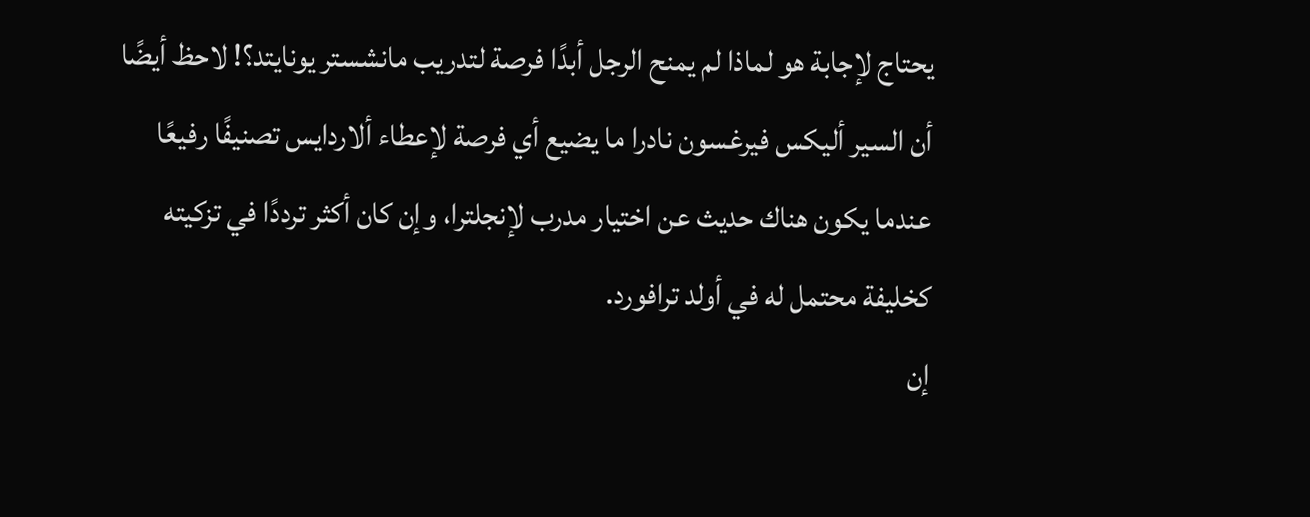يحتاج لإجابة هو لماذا لم يمنح الرجل أبدًا فرصة لتدريب مانشستر يونايتد؟! لاحظ أيضًا أن السير أليكس فيرغسون نادرا ما يضيع أي فرصة لإعطاء ألاردايس تصنيفًا رفيعًا عندما يكون هناك حديث عن اختيار مدرب لإنجلترا، وإن كان أكثر ترددًا في تزكيته كخليفة محتمل له في أولد ترافورد.
إن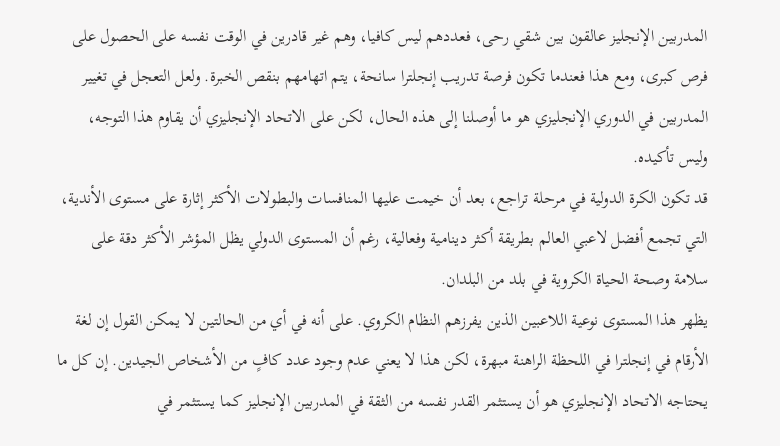المدربين الإنجليز عالقون بين شقي رحى، فعددهم ليس كافيا، وهم غير قادرين في الوقت نفسه على الحصول على فرص كبرى، ومع هذا فعندما تكون فرصة تدريب إنجلترا سانحة، يتم اتهامهم بنقص الخبرة. ولعل التعجل في تغيير المدربين في الدوري الإنجليزي هو ما أوصلنا إلى هذه الحال، لكن على الاتحاد الإنجليزي أن يقاوم هذا التوجه، وليس تأكيده.
قد تكون الكرة الدولية في مرحلة تراجع، بعد أن خيمت عليها المنافسات والبطولات الأكثر إثارة على مستوى الأندية، التي تجمع أفضل لاعبي العالم بطريقة أكثر دينامية وفعالية، رغم أن المستوى الدولي يظل المؤشر الأكثر دقة على سلامة وصحة الحياة الكروية في بلد من البلدان.
يظهر هذا المستوى نوعية اللاعبين الذين يفرزهم النظام الكروي. على أنه في أي من الحالتين لا يمكن القول إن لغة الأرقام في إنجلترا في اللحظة الراهنة مبهرة، لكن هذا لا يعني عدم وجود عدد كافٍ من الأشخاص الجيدين. إن كل ما يحتاجه الاتحاد الإنجليزي هو أن يستثمر القدر نفسه من الثقة في المدربين الإنجليز كما يستثمر في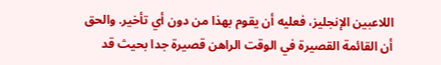اللاعبين الإنجليز، فعليه أن يقوم بهذا من دون أي تأخير. والحق أن القائمة القصيرة في الوقت الراهن قصيرة جدا بحيث قد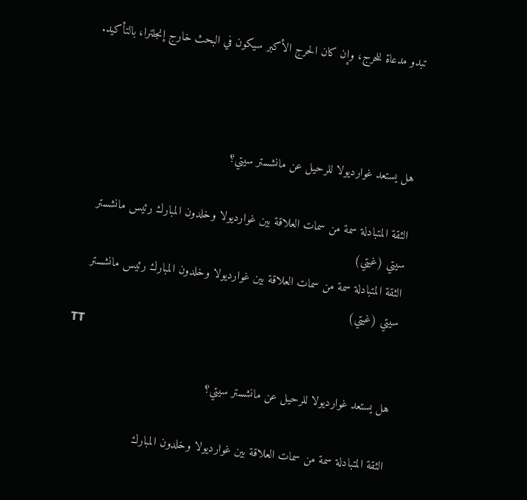تبدو مدعاة للحرج، وإن كان الحرج الأكبر سيكون في البحث خارج إنجلترا، بالتأكيد.



هل يستعد غوارديولا للرحيل عن مانشستر سيتي؟

الثقة المتبادلة سمة من سمات العلاقة بين غوارديولا وخلدون المبارك رئيس مانشستر سيتي (غيتي)
الثقة المتبادلة سمة من سمات العلاقة بين غوارديولا وخلدون المبارك رئيس مانشستر سيتي (غيتي)
TT

هل يستعد غوارديولا للرحيل عن مانشستر سيتي؟

الثقة المتبادلة سمة من سمات العلاقة بين غوارديولا وخلدون المبارك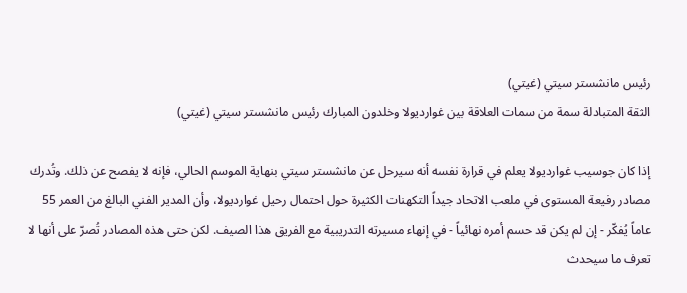رئيس مانشستر سيتي (غيتي)
الثقة المتبادلة سمة من سمات العلاقة بين غوارديولا وخلدون المبارك رئيس مانشستر سيتي (غيتي)

إذا كان جوسيب غوارديولا يعلم في قرارة نفسه أنه سيرحل عن مانشستر سيتي بنهاية الموسم الحالي، فإنه لا يفصح عن ذلك. وتُدرك مصادر رفيعة المستوى في ملعب الاتحاد جيداً التكهنات الكثيرة حول احتمال رحيل غوارديولا، وأن المدير الفني البالغ من العمر 55 عاماً يُفكّر - إن لم يكن قد حسم أمره نهائياً - في إنهاء مسيرته التدريبية مع الفريق هذا الصيف. لكن حتى هذه المصادر تُصرّ على أنها لا تعرف ما سيحدث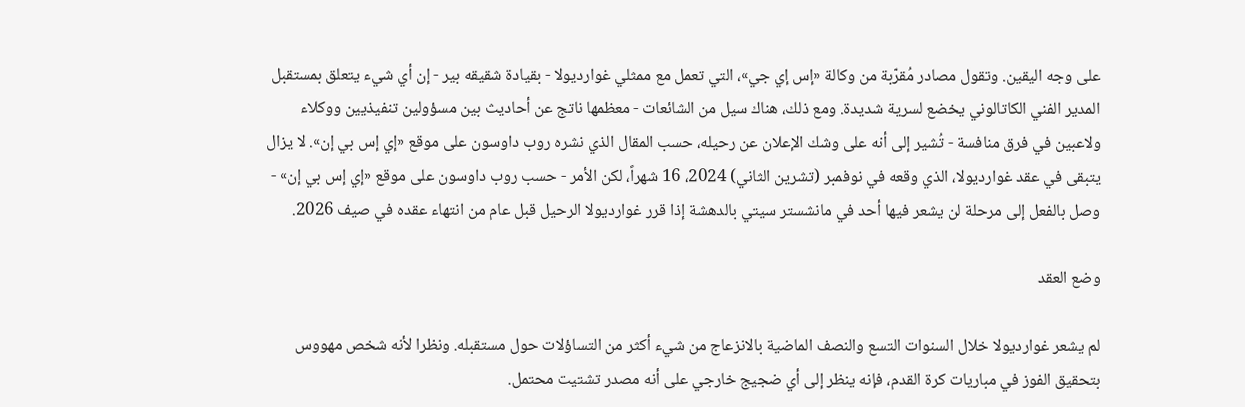على وجه اليقين. وتقول مصادر مُقرّبة من وكالة «إس إي جي»، التي تعمل مع ممثلي غوارديولا - بقيادة شقيقه بير - إن أي شيء يتعلق بمستقبل المدير الفني الكاتالوني يخضع لسرية شديدة. ومع ذلك، هناك سيل من الشائعات - معظمها ناتج عن أحاديث بين مسؤولين تنفيذيين ووكلاء ولاعبين في فرق منافسة - تُشير إلى أنه على وشك الإعلان عن رحيله، حسب المقال الذي نشره روب داوسون على موقع «إي إس بي إن». لا يزال يتبقى في عقد غوارديولا، الذي وقعه في نوفمبر (تشرين الثاني) 2024، 16 شهراً، لكن الأمر - حسب روب داوسون على موقع «إي إس بي إن» - وصل بالفعل إلى مرحلة لن يشعر فيها أحد في مانشستر سيتي بالدهشة إذا قرر غوارديولا الرحيل قبل عام من انتهاء عقده في صيف 2026.

وضع العقد

لم يشعر غوارديولا خلال السنوات التسع والنصف الماضية بالانزعاج من شيء أكثر من التساؤلات حول مستقبله. ونظرا لأنه شخص مهووس بتحقيق الفوز في مباريات كرة القدم، فإنه ينظر إلى أي ضجيج خارجي على أنه مصدر تشتيت محتمل.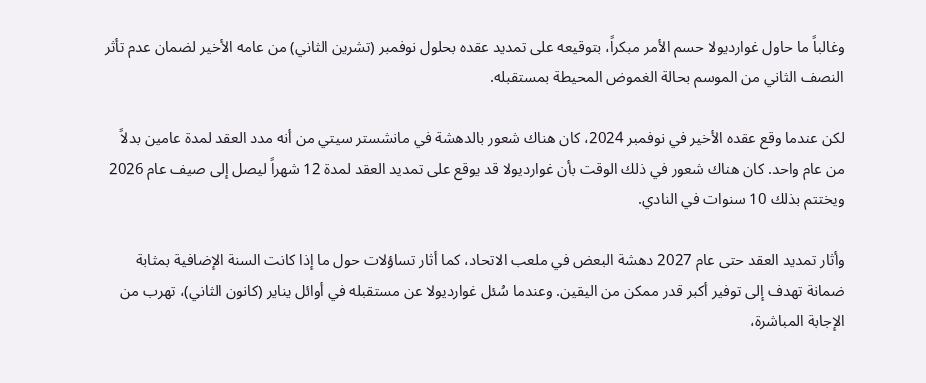وغالباً ما حاول غوارديولا حسم الأمر مبكراً، بتوقيعه على تمديد عقده بحلول نوفمبر (تشرين الثاني) من عامه الأخير لضمان عدم تأثر النصف الثاني من الموسم بحالة الغموض المحيطة بمستقبله.

لكن عندما وقع عقده الأخير في نوفمبر 2024، كان هناك شعور بالدهشة في مانشستر سيتي من أنه مدد العقد لمدة عامين بدلاً من عام واحد. كان هناك شعور في ذلك الوقت بأن غوارديولا قد يوقع على تمديد العقد لمدة 12 شهراً ليصل إلى صيف عام 2026 ويختتم بذلك 10 سنوات في النادي.

وأثار تمديد العقد حتى عام 2027 دهشة البعض في ملعب الاتحاد، كما أثار تساؤلات حول ما إذا كانت السنة الإضافية بمثابة ضمانة تهدف إلى توفير أكبر قدر ممكن من اليقين. وعندما سُئل غوارديولا عن مستقبله في أوائل يناير (كانون الثاني)، تهرب من الإجابة المباشرة،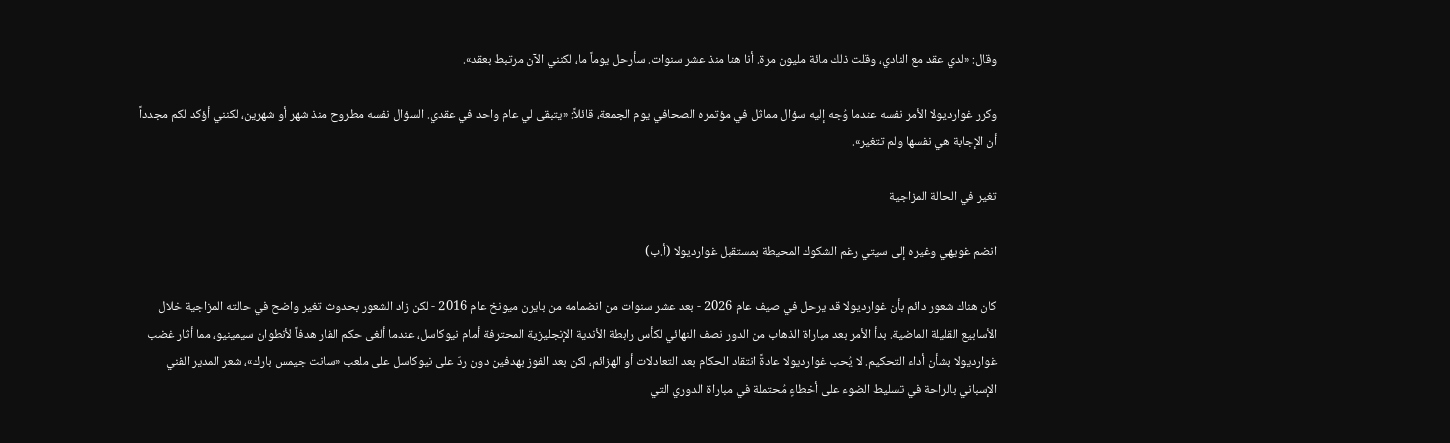وقال: «لدي عقد مع النادي، وقلت ذلك مائة مليون مرة. أنا هنا منذ عشر سنوات. سأرحل يوماً ما، لكنني الآن مرتبط بعقد».

وكرر غوارديولا الأمر نفسه عندما وُجه إليه سؤال مماثل في مؤتمره الصحافي يوم الجمعة، قائلاً: «يتبقى لي عام واحد في عقدي. السؤال نفسه مطروح منذ شهر أو شهرين، لكنني أؤكد لكم مجدداً أن الإجابة هي نفسها ولم تتغير».

تغير في الحالة المزاجية

انضم غويهي وغيره إلى سيتي رغم الشكوك المحيطة بمستقبل غوارديولا (أ.ب)

كان هناك شعور دائم بأن غوارديولا قد يرحل في صيف عام 2026 - بعد عشر سنوات من انضمامه من بايرن ميونخ عام 2016 - لكن زاد الشعور بحدوث تغير واضح في حالته المزاجية خلال الأسابيع القليلة الماضية. بدأ الأمر بعد مباراة الذهاب من الدور نصف النهائي لكأس رابطة الأندية الإنجليزية المحترفة أمام نيوكاسل، عندما ألغى حكم الفار هدفاً لأنطوان سيمينيو، مما أثار غضب غوارديولا بشأن أداء التحكيم. لا يُحب غوارديولا عادةً انتقاد الحكام بعد التعادلات أو الهزائم، لكن بعد الفوز بهدفين دون ردّ على نيوكاسل على ملعب «سانت جيمس بارك»، شعر المدير الفني الإسباني بالراحة في تسليط الضوء على أخطاءٍ مُحتملة في مباراة الدوري التي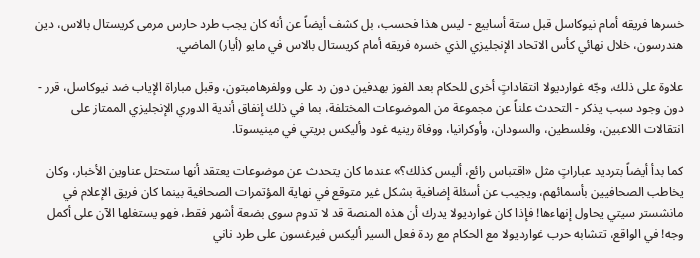خسرها فريقه أمام نيوكاسل قبل ستة أسابيع - ليس هذا فحسب، بل كشف أيضاً عن أنه كان يجب طرد حارس مرمى كريستال بالاس، دين هندرسون، خلال نهائي كأس الاتحاد الإنجليزي الذي خسره فريقه أمام كريستال بالاس في مايو (أيار) الماضي.

علاوة على ذلك، وجّه غوارديولا انتقاداتٍ أخرى للحكام بعد الفوز بهدفين دون رد على وولفرهامبتون، وقبل مباراة الإياب ضد نيوكاسل، قرر - دون وجود سبب يذكر - التحدث علناً عن مجموعة من الموضوعات المختلفة، بما في ذلك إنفاق أندية الدوري الإنجليزي الممتاز على انتقالات اللاعبين، وفلسطين، والسودان، وأوكرانيا، ووفاة رينيه غود وأليكس بريتي في مينيسوتا.

كما بدأ أيضاً بترديد عباراتٍ مثل «اقتباس رائع، أليس كذلك؟» عندما كان يتحدث عن موضوعات يعتقد أنها ستحتل عناوين الأخبار، وكان يخاطب الصحافيين بأسمائهم، ويجيب عن أسئلة إضافية بشكل غير متوقع في نهاية المؤتمرات الصحافية بينما كان فريق الإعلام في مانشستر سيتي يحاول إنهاءها! فإذا كان غوارديولا يدرك أن هذه المنصة قد لا تدوم سوى بضعة أشهر فقط، فهو يستغلها الآن على أكمل وجه! في الواقع، تتشابه حرب غوارديولا مع الحكام مع ردة فعل السير أليكس فيرغسون على طرد ناني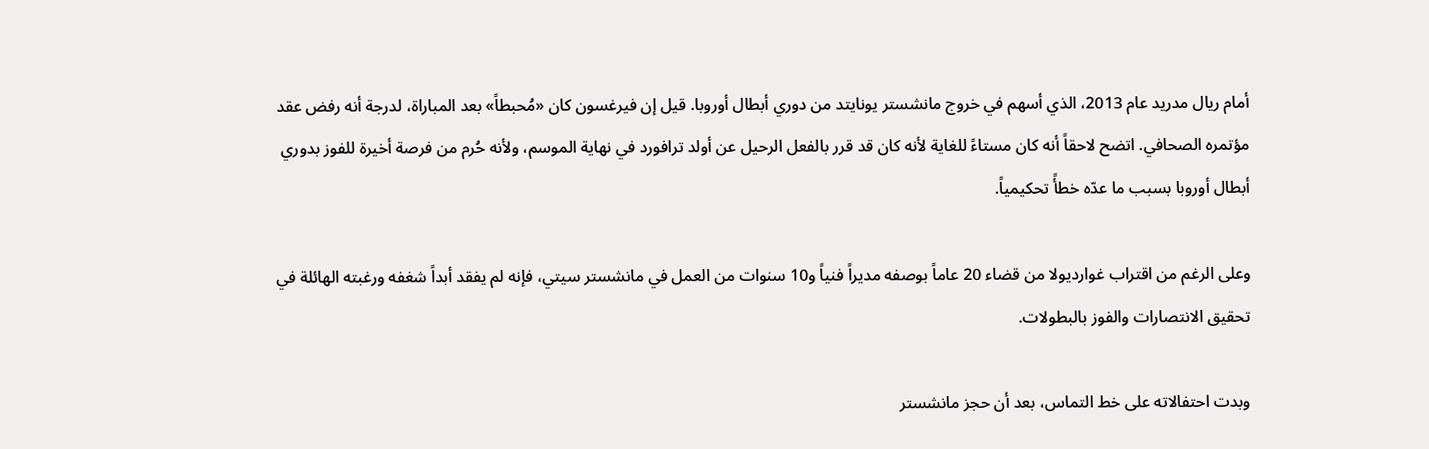أمام ريال مدريد عام 2013، الذي أسهم في خروج مانشستر يونايتد من دوري أبطال أوروبا. قيل إن فيرغسون كان «مُحبطاً» بعد المباراة، لدرجة أنه رفض عقد مؤتمره الصحافي. اتضح لاحقاً أنه كان مستاءً للغاية لأنه كان قد قرر بالفعل الرحيل عن أولد ترافورد في نهاية الموسم، ولأنه حُرم من فرصة أخيرة للفوز بدوري أبطال أوروبا بسبب ما عدّه خطأً تحكيمياً.

وعلى الرغم من اقتراب غوارديولا من قضاء 20 عاماً بوصفه مديراً فنياً و10 سنوات من العمل في مانشستر سيتي، فإنه لم يفقد أبداً شغفه ورغبته الهائلة في تحقيق الانتصارات والفوز بالبطولات.

وبدت احتفالاته على خط التماس، بعد أن حجز مانشستر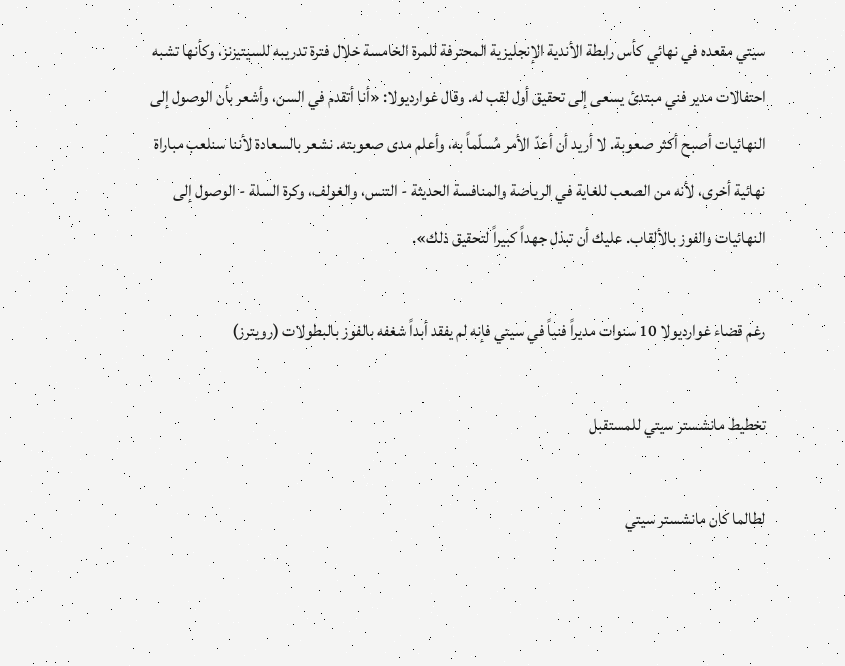سيتي مقعده في نهائي كأس رابطة الأندية الإنجليزية المحترفة للمرة الخامسة خلال فترة تدريبه للسيتيزنز، وكأنها تشبه احتفالات مدير فني مبتدئ يسعى إلى تحقيق أول لقب له. وقال غوارديولا: «أنا أتقدم في السن، وأشعر بأن الوصول إلى النهائيات أصبح أكثر صعوبة. لا أريد أن أعدّ الأمر مُسلّماً به، وأعلم مدى صعوبته. نشعر بالسعادة لأننا سنلعب مباراة نهائية أخرى، لأنه من الصعب للغاية في الرياضة والمنافسة الحديثة - التنس، والغولف، وكرة السلة - الوصول إلى النهائيات والفوز بالألقاب. عليك أن تبذل جهداً كبيراً لتحقيق ذلك».

رغم قضاء غوارديولا 10 سنوات مديراً فنياً في سيتي فإنه لم يفقد أبداً شغفه بالفوز بالبطولات (رويترز)

تخطيط مانشستر سيتي للمستقبل

لطالما كان مانشستر سيتي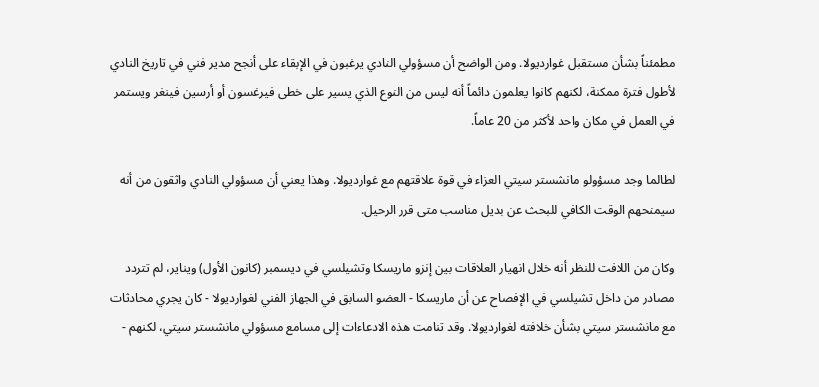مطمئناً بشأن مستقبل غوارديولا. ومن الواضح أن مسؤولي النادي يرغبون في الإبقاء على أنجح مدير فني في تاريخ النادي لأطول فترة ممكنة، لكنهم كانوا يعلمون دائماً أنه ليس من النوع الذي يسير على خطى فيرغسون أو أرسين فينغر ويستمر في العمل في مكان واحد لأكثر من 20 عاماً.

لطالما وجد مسؤولو مانشستر سيتي العزاء في قوة علاقتهم مع غوارديولا. وهذا يعني أن مسؤولي النادي واثقون من أنه سيمنحهم الوقت الكافي للبحث عن بديل مناسب متى قرر الرحيل.

وكان من اللافت للنظر أنه خلال انهيار العلاقات بين إنزو ماريسكا وتشيلسي في ديسمبر (كانون الأول) ويناير، لم تتردد مصادر من داخل تشيلسي في الإفصاح عن أن ماريسكا - العضو السابق في الجهاز الفني لغوارديولا - كان يجري محادثات مع مانشستر سيتي بشأن خلافته لغوارديولا. وقد تنامت هذه الادعاءات إلى مسامع مسؤولي مانشستر سيتي، لكنهم -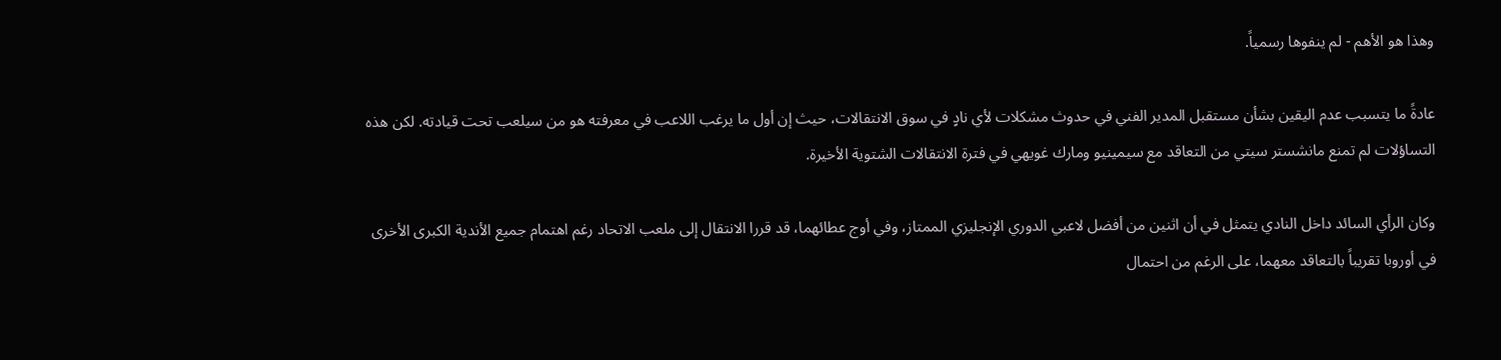وهذا هو الأهم - لم ينفوها رسمياً.

عادةً ما يتسبب عدم اليقين بشأن مستقبل المدير الفني في حدوث مشكلات لأي نادٍ في سوق الانتقالات، حيث إن أول ما يرغب اللاعب في معرفته هو من سيلعب تحت قيادته. لكن هذه التساؤلات لم تمنع مانشستر سيتي من التعاقد مع سيمينيو ومارك غويهي في فترة الانتقالات الشتوية الأخيرة.

وكان الرأي السائد داخل النادي يتمثل في أن اثنين من أفضل لاعبي الدوري الإنجليزي الممتاز، وفي أوج عطائهما، قد قررا الانتقال إلى ملعب الاتحاد رغم اهتمام جميع الأندية الكبرى الأخرى في أوروبا تقريباً بالتعاقد معهما، على الرغم من احتمال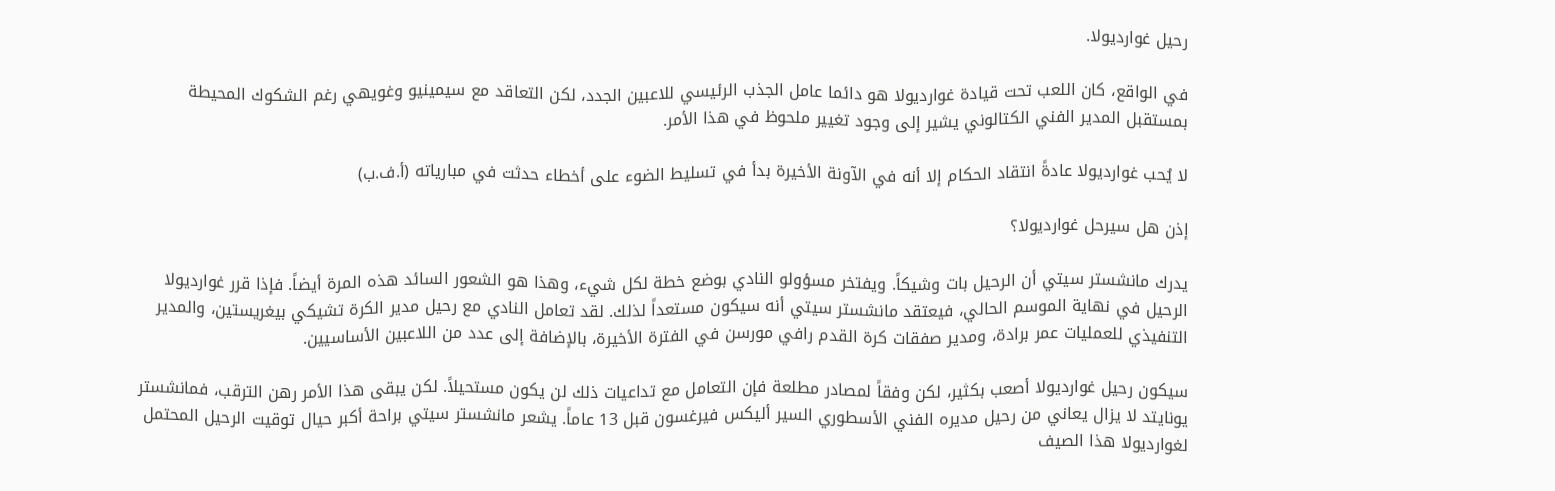رحيل غوارديولا.

في الواقع، كان اللعب تحت قيادة غوارديولا هو دائما عامل الجذب الرئيسي للاعبين الجدد، لكن التعاقد مع سيمينيو وغويهي رغم الشكوك المحيطة بمستقبل المدير الفني الكتالوني يشير إلى وجود تغيير ملحوظ في هذا الأمر.

لا يُحب غوارديولا عادةً انتقاد الحكام إلا أنه في الآونة الأخيرة بدأ في تسليط الضوء على أخطاء حدثت في مبارياته (أ.ف.ب)

إذن هل سيرحل غوارديولا؟

يدرك مانشستر سيتي أن الرحيل بات وشيكاً. ويفتخر مسؤولو النادي بوضع خطة لكل شيء، وهذا هو الشعور السائد هذه المرة أيضاً. فإذا قرر غوارديولا الرحيل في نهاية الموسم الحالي، فيعتقد مانشستر سيتي أنه سيكون مستعداً لذلك. لقد تعامل النادي مع رحيل مدير الكرة تشيكي بيغريستين، والمدير التنفيذي للعمليات عمر برادة، ومدير صفقات كرة القدم رافي مورسن في الفترة الأخيرة، بالإضافة إلى عدد من اللاعبين الأساسيين.

سيكون رحيل غوارديولا أصعب بكثير، لكن وفقاً لمصادر مطلعة فإن التعامل مع تداعيات ذلك لن يكون مستحيلاً. لكن يبقى هذا الأمر رهن الترقب، فمانشستر يونايتد لا يزال يعاني من رحيل مديره الفني الأسطوري السير أليكس فيرغسون قبل 13 عاماً. يشعر مانشستر سيتي براحة أكبر حيال توقيت الرحيل المحتمل لغوارديولا هذا الصيف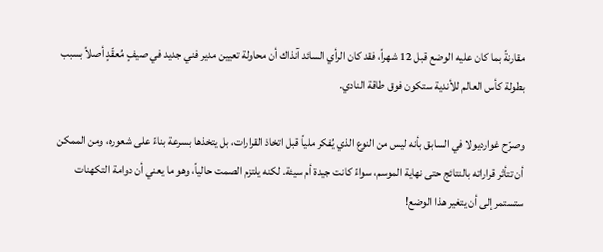مقارنةً بما كان عليه الوضع قبل 12 شهراً، فقد كان الرأي السائد آنذاك أن محاولة تعيين مدير فني جديد في صيفٍ مُعقّدٍ أصلاً بسبب بطولة كأس العالم للأندية ستكون فوق طاقة النادي.

وصرّح غوارديولا في السابق بأنه ليس من النوع الذي يُفكر ملياً قبل اتخاذ القرارات، بل يتخذها بسرعة بناءً على شعوره، ومن الممكن أن تتأثر قراراته بالنتائج حتى نهاية الموسم، سواءً كانت جيدة أم سيئة. لكنه يلتزم الصمت حالياً، وهو ما يعني أن دوامة التكهنات ستستمر إلى أن يتغير هذا الوضع!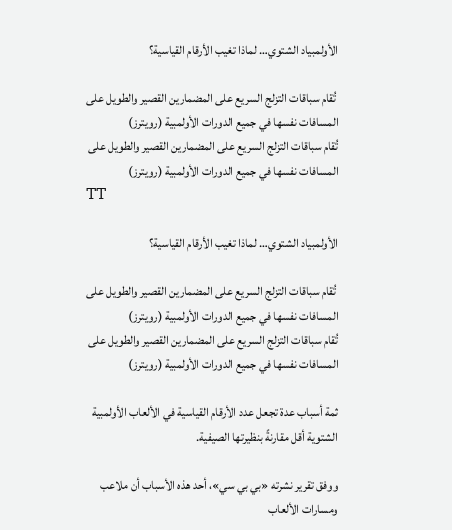الأولمبياد الشتوي… لماذا تغيب الأرقام القياسية؟

 تُقام سباقات التزلج السريع على المضمارين القصير والطويل على المسافات نفسها في جميع الدورات الأولمبية (رويترز)
تُقام سباقات التزلج السريع على المضمارين القصير والطويل على المسافات نفسها في جميع الدورات الأولمبية (رويترز)
TT

الأولمبياد الشتوي… لماذا تغيب الأرقام القياسية؟

 تُقام سباقات التزلج السريع على المضمارين القصير والطويل على المسافات نفسها في جميع الدورات الأولمبية (رويترز)
تُقام سباقات التزلج السريع على المضمارين القصير والطويل على المسافات نفسها في جميع الدورات الأولمبية (رويترز)

ثمة أسباب عدة تجعل عدد الأرقام القياسية في الألعاب الأولمبية الشتوية أقل مقارنةً بنظيرتها الصيفية.

ووفق تقرير نشرته «بي بي سي»، أحد هذه الأسباب أن ملاعب ومسارات الألعاب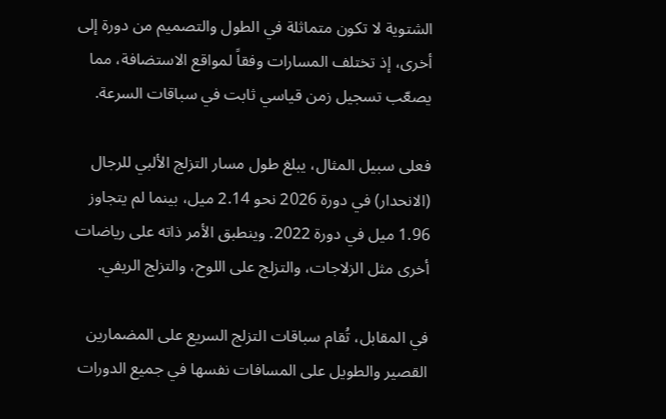الشتوية لا تكون متماثلة في الطول والتصميم من دورة إلى أخرى، إذ تختلف المسارات وفقاً لمواقع الاستضافة، مما يصعّب تسجيل زمن قياسي ثابت في سباقات السرعة.

فعلى سبيل المثال، يبلغ طول مسار التزلج الألبي للرجال (الانحدار) في دورة 2026 نحو 2.14 ميل، بينما لم يتجاوز 1.96 ميل في دورة 2022. وينطبق الأمر ذاته على رياضات أخرى مثل الزلاجات، والتزلج على اللوح، والتزلج الريفي.

في المقابل، تُقام سباقات التزلج السريع على المضمارين القصير والطويل على المسافات نفسها في جميع الدورات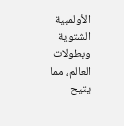الأولمبية الشتوية وبطولات العالم، مما يتيح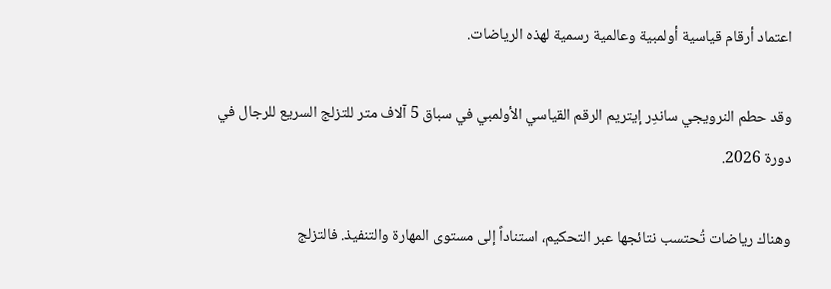اعتماد أرقام قياسية أولمبية وعالمية رسمية لهذه الرياضات.

وقد حطم النرويجي ساندِر إيتريم الرقم القياسي الأولمبي في سباق 5 آلاف متر للتزلج السريع للرجال في دورة 2026.

وهناك رياضات تُحتسب نتائجها عبر التحكيم، استناداً إلى مستوى المهارة والتنفيذ. فالتزلج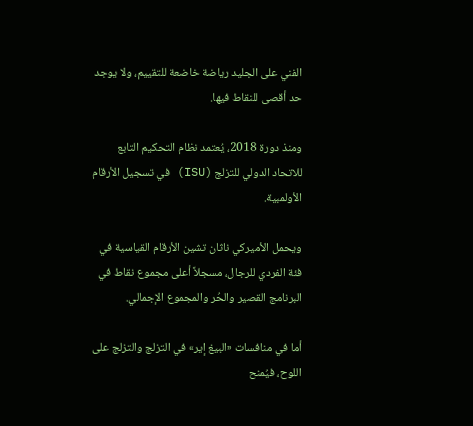الفني على الجليد رياضة خاضعة للتقييم، ولا يوجد حد أقصى للنقاط فيها.

ومنذ دورة 2018، يُعتمد نظام التحكيم التابع للاتحاد الدولي للتزلج (ISU) في تسجيل الأرقام الأولمبية.

ويحمل الأميركي ناثان تشين الأرقام القياسية في فئة الفردي للرجال، مسجلاً أعلى مجموع نقاط في البرنامج القصير والحُر والمجموع الإجمالي.

أما في منافسات «البيغ إير» في التزلج والتزلج على اللوح، فيُمنح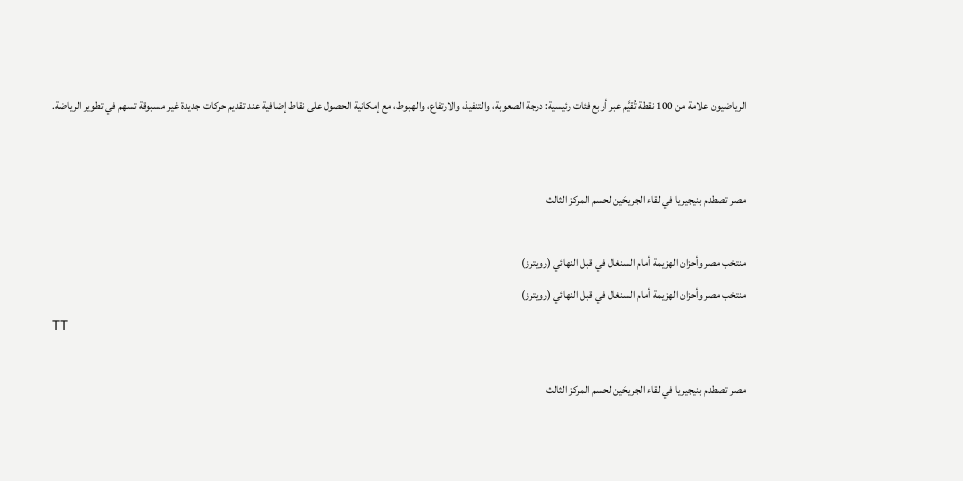الرياضيون علامة من 100 نقطة تُقيَّم عبر أربع فئات رئيسية: درجة الصعوبة، والتنفيذ، والارتفاع، والهبوط، مع إمكانية الحصول على نقاط إضافية عند تقديم حركات جديدة غير مسبوقة تسهم في تطوير الرياضة.


مصر تصطدم بنيجيريا في لقاء الجريحَين لحسم المركز الثالث

منتخب مصر وأحزان الهزيمة أمام السنغال في قبل النهائي (رويترز)
منتخب مصر وأحزان الهزيمة أمام السنغال في قبل النهائي (رويترز)
TT

مصر تصطدم بنيجيريا في لقاء الجريحَين لحسم المركز الثالث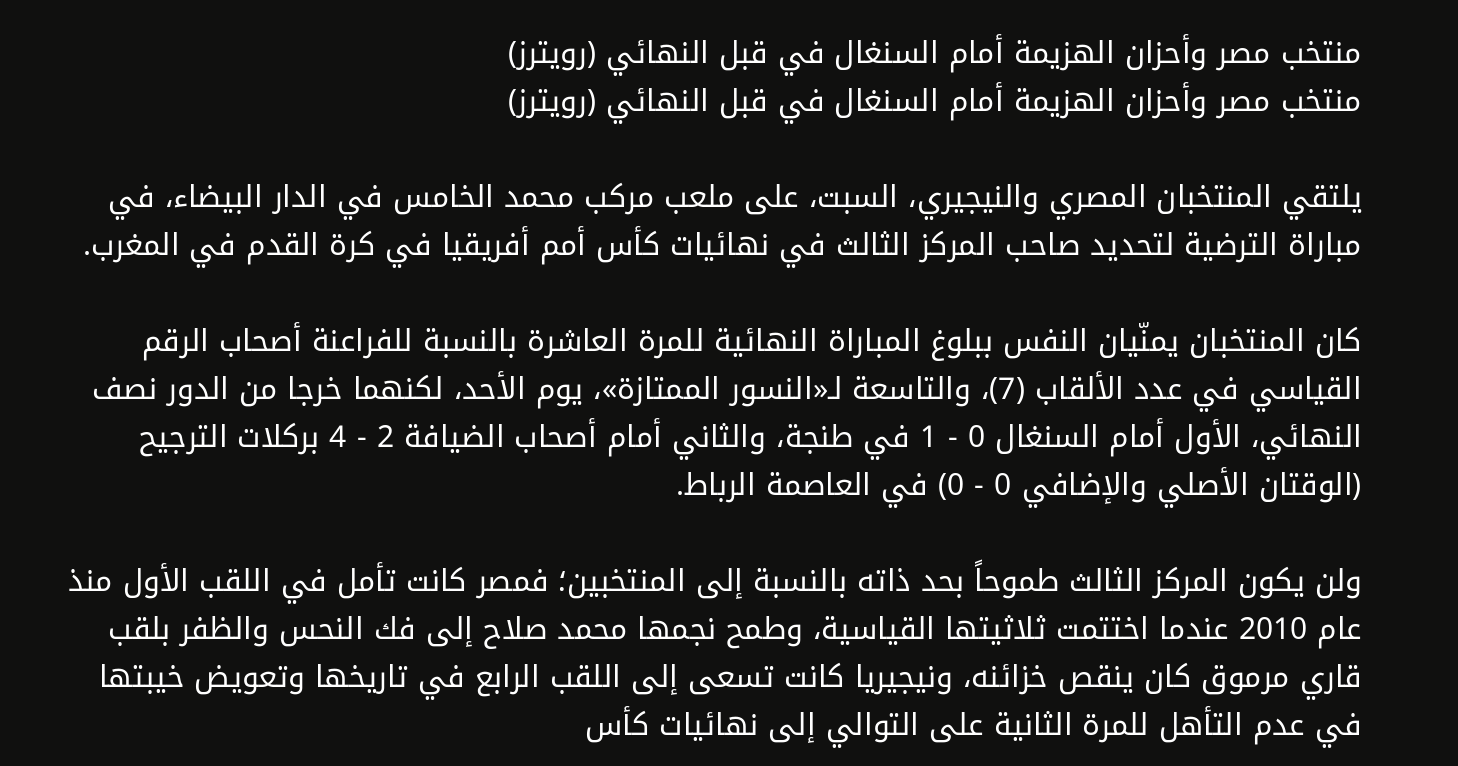منتخب مصر وأحزان الهزيمة أمام السنغال في قبل النهائي (رويترز)
منتخب مصر وأحزان الهزيمة أمام السنغال في قبل النهائي (رويترز)

يلتقي المنتخبان المصري والنيجيري، السبت، على ملعب مركب محمد الخامس في الدار البيضاء، في مباراة الترضية لتحديد صاحب المركز الثالث في نهائيات كأس أمم أفريقيا في كرة القدم في المغرب.

كان المنتخبان يمنّيان النفس ببلوغ المباراة النهائية للمرة العاشرة بالنسبة للفراعنة أصحاب الرقم القياسي في عدد الألقاب (7)، والتاسعة لـ«النسور الممتازة»، يوم الأحد، لكنهما خرجا من الدور نصف النهائي، الأول أمام السنغال 0 - 1 في طنجة، والثاني أمام أصحاب الضيافة 2 - 4 بركلات الترجيح (الوقتان الأصلي والإضافي 0 - 0) في العاصمة الرباط.

ولن يكون المركز الثالث طموحاً بحد ذاته بالنسبة إلى المنتخبين؛ فمصر كانت تأمل في اللقب الأول منذ عام 2010 عندما اختتمت ثلاثيتها القياسية، وطمح نجمها محمد صلاح إلى فك النحس والظفر بلقب قاري مرموق كان ينقص خزائنه، ونيجيريا كانت تسعى إلى اللقب الرابع في تاريخها وتعويض خيبتها في عدم التأهل للمرة الثانية على التوالي إلى نهائيات كأس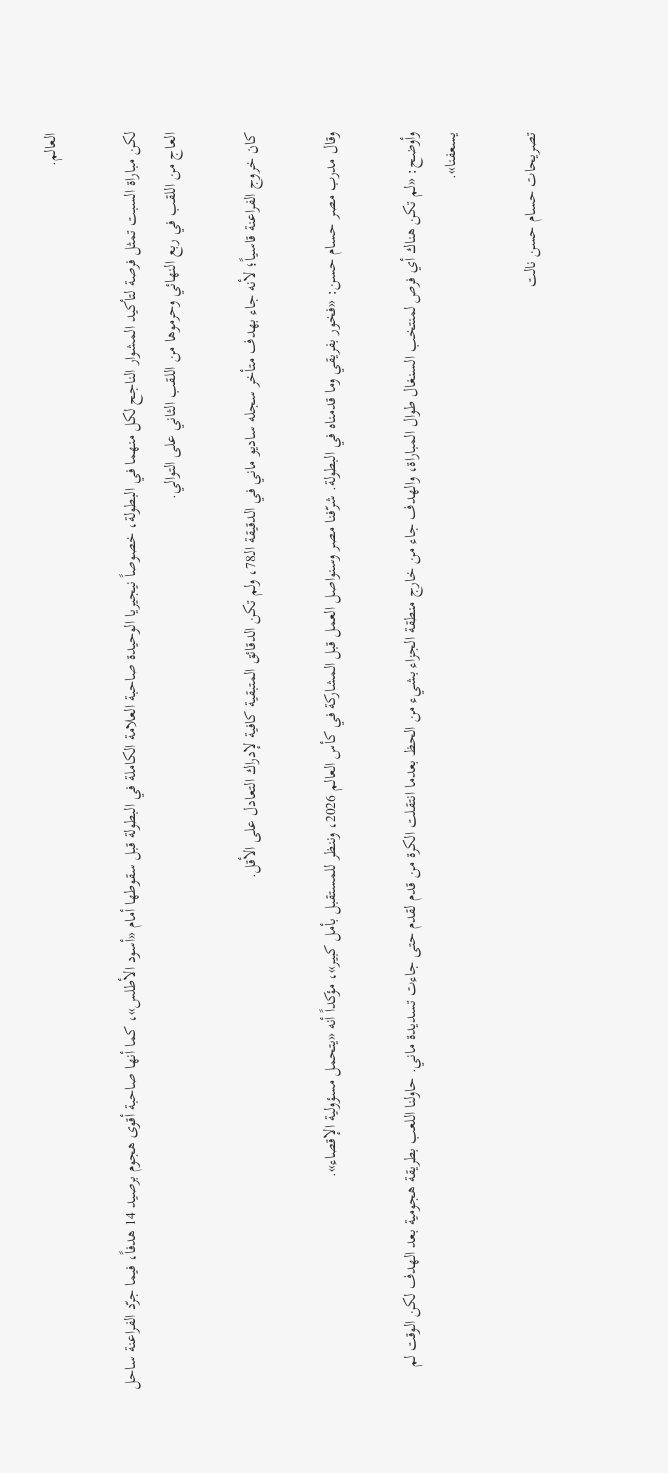العالم.

لكن مباراة السبت تمثل فرصة لتأكيد المشوار الناجح لكل منهما في البطولة، خصوصاً نيجيريا الوحيدة صاحبة العلامة الكاملة في البطولة قبل سقوطها أمام «أسود الأطلس»، كما أنها صاحبة أقوى هجوم برصيد 14 هدفاً، فيما جرّد الفراعنة ساحل العاج من اللقب في ربع النهائي وحرموها من اللقب الثاني على التوالي.

كان خروج الفراعنة قاسياً؛ لأنه جاء بهدف متأخر سجله ساديو ماني في الدقيقة الـ78، ولم تكن الدقائق المتبقية كافية لإدراك التعادل على الأقل.

وقال مدرب مصر حسام حسن: «فخور بفريقي وما قدمناه في البطولة. شرّفنا مصر وسنواصل العمل قبل المشاركة في كأس العالم 2026، وننظر للمستقبل بأمل كبير»، مؤكداً أنه «يتحمل مسؤولية الإقصاء».

وأوضح: «لم تكن هناك أي فرص لمنتخب السنغال طوال المباراة، والهدف جاء من خارج منطقة الجزاء بشيء من الحظ بعدما انتقلت الكرة من قدم لقدم حتى جاءت تسديدة ماني. حاولنا اللعب بطريقة هجومية بعد الهدف لكن الوقت لم يسعفنا».

تصريحات حسام حسن نالت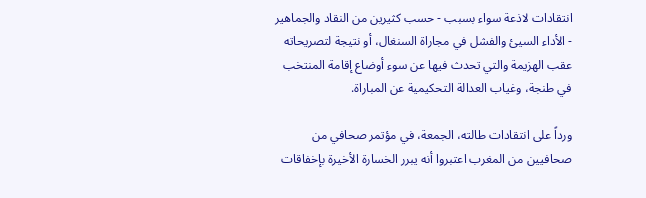انتقادات لاذعة سواء بسبب - حسب كثيرين من النقاد والجماهير - الأداء السيئ والفشل في مجاراة السنغال، أو نتيجة لتصريحاته عقب الهزيمة والتي تحدث فيها عن سوء أوضاع إقامة المنتخب في طنجة، وغياب العدالة التحكيمية عن المباراة.

ورداً على انتقادات طالته، الجمعة، في مؤتمر صحافي من صحافيين من المغرب اعتبروا أنه يبرر الخسارة الأخيرة بإخفاقات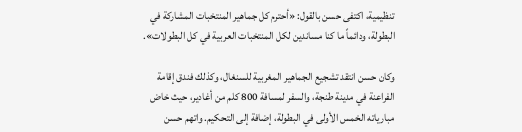تنظيمية، اكتفى حسن بالقول: «أحترم كل جماهير المنتخبات المشاركة في البطولة، ودائماً ما كنا مساندين لكل المنتخبات العربية في كل البطولات».

وكان حسن انتقد تشجيع الجماهير المغربية للسنغال، وكذلك فندق إقامة الفراعنة في مدينة طنجة، والسفر لمسافة 800 كلم من أغادير، حيث خاض مبارياته الخمس الأولى في البطولة، إضافة إلى التحكيم. واتهم حسن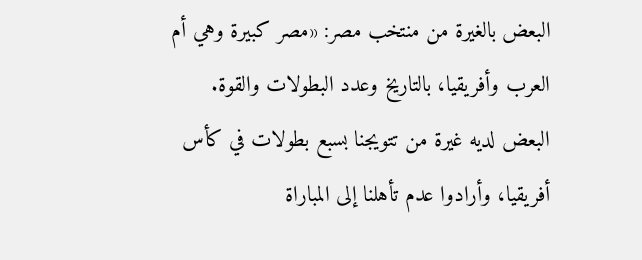البعض بالغيرة من منتخب مصر: «مصر كبيرة وهي أم العرب وأفريقيا، بالتاريخ وعدد البطولات والقوة. البعض لديه غيرة من تتويجنا بسبع بطولات في كأس أفريقيا، وأرادوا عدم تأهلنا إلى المباراة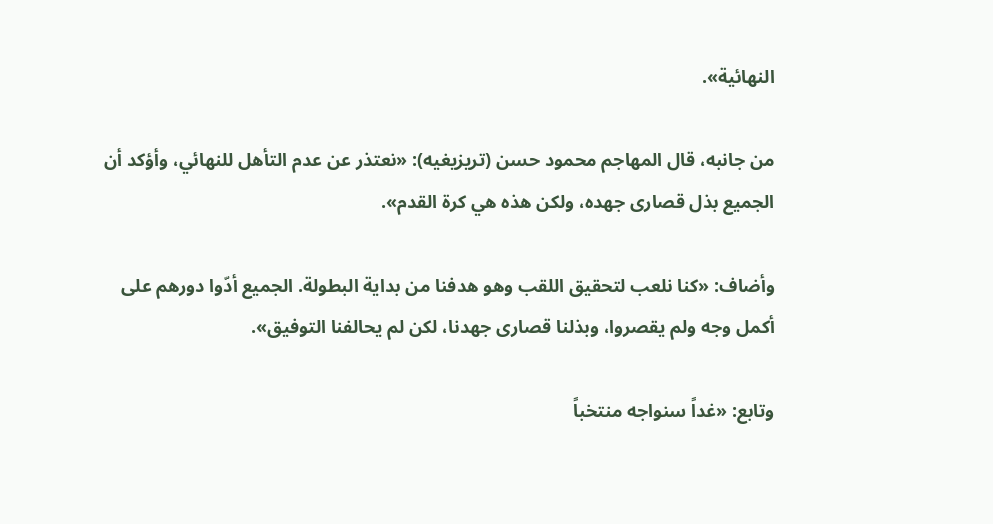النهائية».

من جانبه، قال المهاجم محمود حسن (تريزيغيه): «نعتذر عن عدم التأهل للنهائي، وأؤكد أن الجميع بذل قصارى جهده، ولكن هذه هي كرة القدم».

وأضاف: «كنا نلعب لتحقيق اللقب وهو هدفنا من بداية البطولة. الجميع أدّوا دورهم على أكمل وجه ولم يقصروا، وبذلنا قصارى جهدنا، لكن لم يحالفنا التوفيق».

وتابع: «غداً سنواجه منتخباً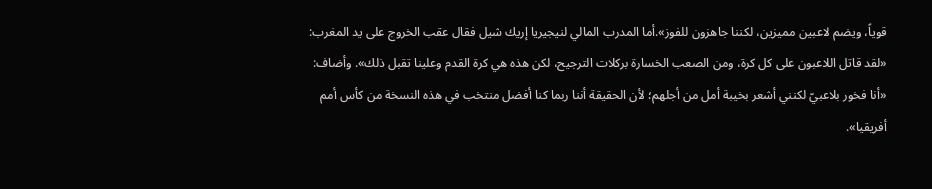قوياً، ويضم لاعبين مميزين، لكننا جاهزون للفوز».أما المدرب المالي لنيجيريا إريك شيل فقال عقب الخروج على يد المغرب: «لقد قاتل اللاعبون على كل كرة، ومن الصعب الخسارة بركلات الترجيح، لكن هذه هي كرة القدم وعلينا تقبل ذلك». وأضاف: «أنا فخور بلاعبيّ لكنني أشعر بخيبة أمل من أجلهم؛ لأن الحقيقة أننا ربما كنا أفضل منتخب في هذه النسخة من كأس أمم أفريقيا».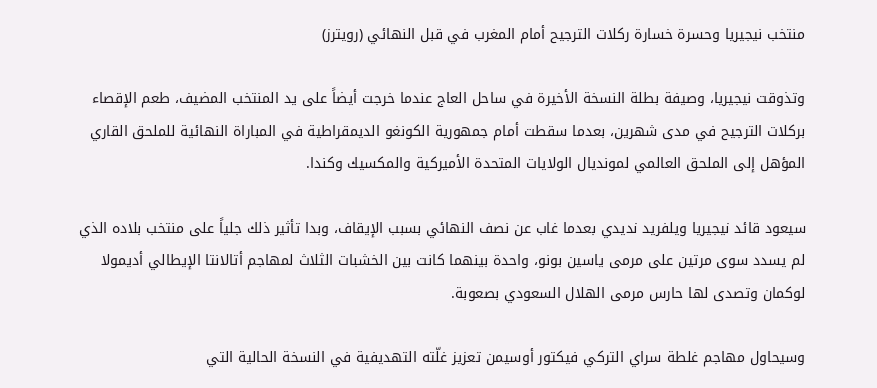منتخب نيجيريا وحسرة خسارة ركلات الترجيح أمام المغرب في قبل النهائي (رويترز)

وتذوقت نيجيريا، وصيفة بطلة النسخة الأخيرة في ساحل العاج عندما خرجت أيضاً على يد المنتخب المضيف، طعم الإقصاء بركلات الترجيح في مدى شهرين، بعدما سقطت أمام جمهورية الكونغو الديمقراطية في المباراة النهائية للملحق القاري المؤهل إلى الملحق العالمي لمونديال الولايات المتحدة الأميركية والمكسيك وكندا.

سيعود قائد نيجيريا ويلفريد نديدي بعدما غاب عن نصف النهائي بسبب الإيقاف، وبدا تأثير ذلك جلياً على منتخب بلاده الذي لم يسدد سوى مرتين على مرمى ياسين بونو، واحدة بينهما كانت بين الخشبات الثلاث لمهاجم أتالانتا الإيطالي أديمولا لوكمان وتصدى لها حارس مرمى الهلال السعودي بصعوبة.

وسيحاول مهاجم غلطة سراي التركي فيكتور أوسيمن تعزيز غلّته التهديفية في النسخة الحالية التي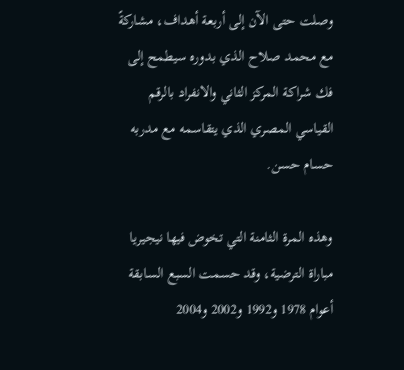وصلت حتى الآن إلى أربعة أهداف، مشاركةً مع محمد صلاح الذي بدوره سيطمح إلى فك شراكة المركز الثاني والانفراد بالرقم القياسي المصري الذي يتقاسمه مع مدربه حسام حسن.

وهذه المرة الثامنة التي تخوض فيها نيجيريا مباراة الترضية، وقد حسمت السبع السابقة أعوام 1978 و1992 و2002 و2004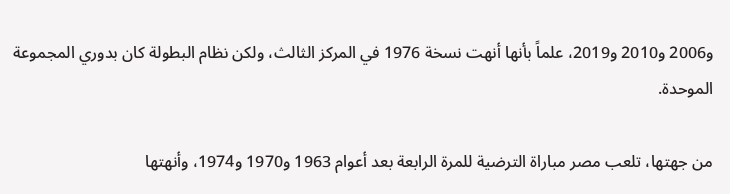و2006 و2010 و2019، علماً بأنها أنهت نسخة 1976 في المركز الثالث، ولكن نظام البطولة كان بدوري المجموعة الموحدة.

من جهتها، تلعب مصر مباراة الترضية للمرة الرابعة بعد أعوام 1963 و1970 و1974، وأنهتها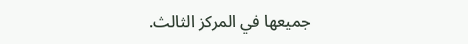جميعها في المركز الثالث.